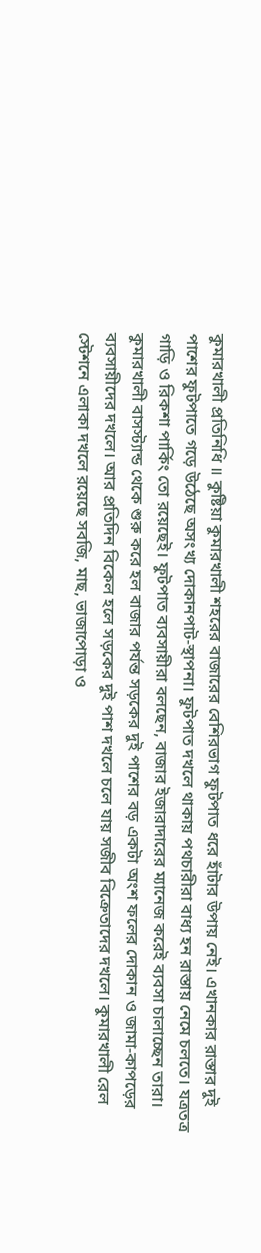কুমারখালী প্রতিনিধি ॥ কুষ্টিয়া কুমারখালী শহরের বাজারের বেশিরভাগ ফুটপাত ধরে হাঁটার উপায় নেই। এখানকার রাস্তার দুই পাশের ফুটপাতে গড়ে উঠেছে অসংখ্য দোকানপাট-স্থাপনা। ফুটপাত দখলে থাকায় পথচারীরা বাধ্য হন রাস্তায় নেমে চলতে। যত্রতত্র গাড়ি ও রিকশা পার্কিং তো রয়েছেই। ফুটপাত ব্যবসায়ীরা বলছেন, বাজার ইজারাদারের ম্যানেজ করেই ব্যবসা চালাচ্ছেন তারা। কুমারখালী বাসস্ট্যান্ড থেকে শুরু করে হল বাজার পর্যন্ত সড়কের দুই পাশের বড় একটা অংশ ফলের দোকান ও জামা-কাপড়ের ব্যবসায়ীদের দখলে। আর প্রতিদিন বিকেল হলে সড়কের দুই পাশ দখলে চলে যায় সজীব বিক্রেতাদের দখলে। কুমারখালী রেল স্টেশনে এলাকা দখলে রয়েছে সবজি, মাছ, ভাজাপোড়া ও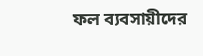ফল ব্যবসায়ীদের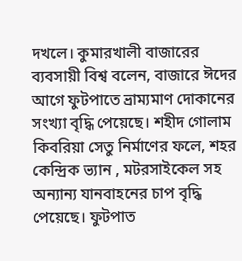দখলে। কুমারখালী বাজারের ব্যবসায়ী বিশ্ব বলেন, বাজারে ঈদের আগে ফুটপাতে ভ্রাম্যমাণ দোকানের সংখ্যা বৃদ্ধি পেয়েছে। শহীদ গোলাম কিবরিয়া সেতু নির্মাণের ফলে, শহর কেন্দ্রিক ভ্যান , মটরসাইকেল সহ অন্যান্য যানবাহনের চাপ বৃদ্ধি পেয়েছে। ফুটপাত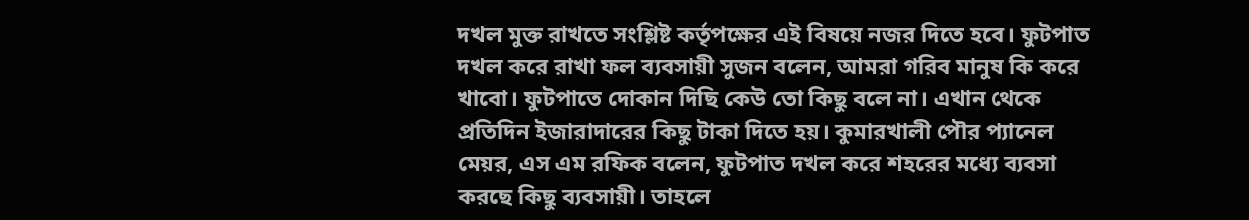দখল মুক্ত রাখতে সংশ্লিষ্ট কর্তৃপক্ষের এই বিষয়ে নজর দিতে হবে। ফুটপাত দখল করে রাখা ফল ব্যবসায়ী সুজন বলেন, আমরা গরিব মানুষ কি করে খাবো। ফুটপাতে দোকান দিছি কেউ তো কিছু বলে না। এখান থেকে প্রতিদিন ইজারাদারের কিছু টাকা দিতে হয়। কুমারখালী পৌর প্যানেল মেয়র, এস এম রফিক বলেন, ফুটপাত দখল করে শহরের মধ্যে ব্যবসা করছে কিছু ব্যবসায়ী। তাহলে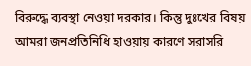বিরুদ্ধে ব্যবস্থা নেওয়া দরকার। কিন্তু দুঃখের বিষয় আমরা জনপ্রতিনিধি হাওয়ায় কারণে সরাসরি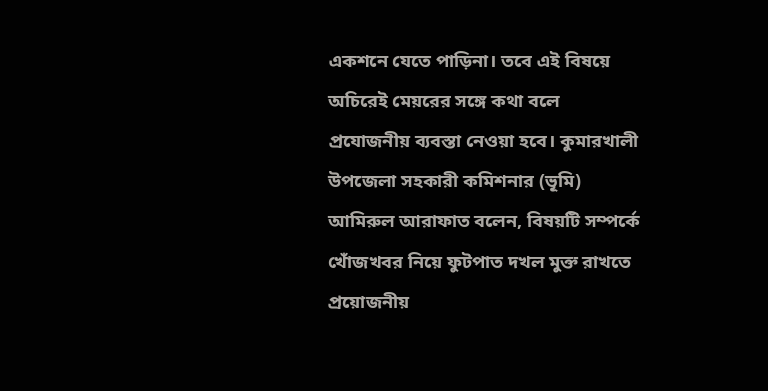একশনে যেতে পাড়িনা। তবে এই বিষয়ে অচিরেই মেয়রের সঙ্গে কথা বলে প্রযোজনীয় ব্যবস্তা নেওয়া হবে। কুমারখালী উপজেলা সহকারী কমিশনার (ভূমি) আমিরুল আরাফাত বলেন, বিষয়টি সম্পর্কে খোঁজখবর নিয়ে ফুটপাত দখল মুক্ত রাখতে প্রয়োজনীয়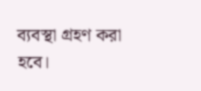ব্যবস্থা গ্রহণ করা হবে।